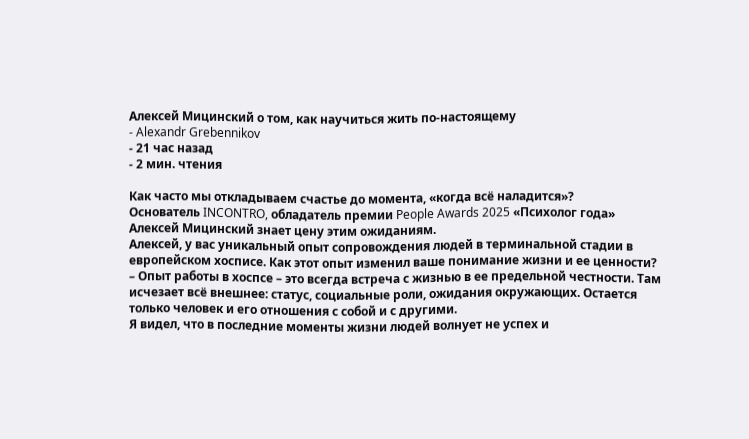Алексей Мицинский о том, как научиться жить по-настоящему
- Alexandr Grebennikov
- 21 час назад
- 2 мин. чтения

Как часто мы откладываем счастье до момента, «когда всё наладится»?
Основатель INCONTRO, обладатель премии People Awards 2025 «Психолог года» Алексей Мицинский знает цену этим ожиданиям.
Алексей, у вас уникальный опыт сопровождения людей в терминальной стадии в европейском хосписе. Как этот опыт изменил ваше понимание жизни и ее ценности?
– Опыт работы в хоспсе – это всегда встреча с жизнью в ее предельной честности. Там исчезает всё внешнее: статус, социальные роли, ожидания окружающих. Остается только человек и его отношения с собой и с другими.
Я видел, что в последние моменты жизни людей волнует не успех и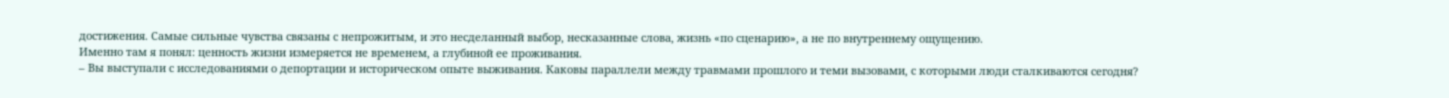достижения. Самые сильные чувства связаны с непрожитым, и это несделанный выбор, несказанные слова, жизнь «по сценарию», а не по внутреннему ощущению.
Именно там я понял: ценность жизни измеряется не временем, а глубиной ее проживания.
– Вы выступали с исследованиями о депортации и историческом опыте выживания. Каковы параллели между травмами прошлого и теми вызовами, с которыми люди сталкиваются сегодня?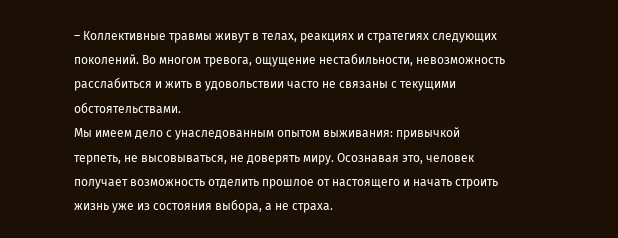– Коллективные травмы живут в телах, реакциях и стратегиях следующих поколений. Во многом тревога, ощущение нестабильности, невозможность расслабиться и жить в удовольствии часто не связаны с текущими обстоятельствами.
Мы имеем дело с унаследованным опытом выживания: привычкой терпеть, не высовываться, не доверять миру. Осознавая это, человек получает возможность отделить прошлое от настоящего и начать строить жизнь уже из состояния выбора, а не страха.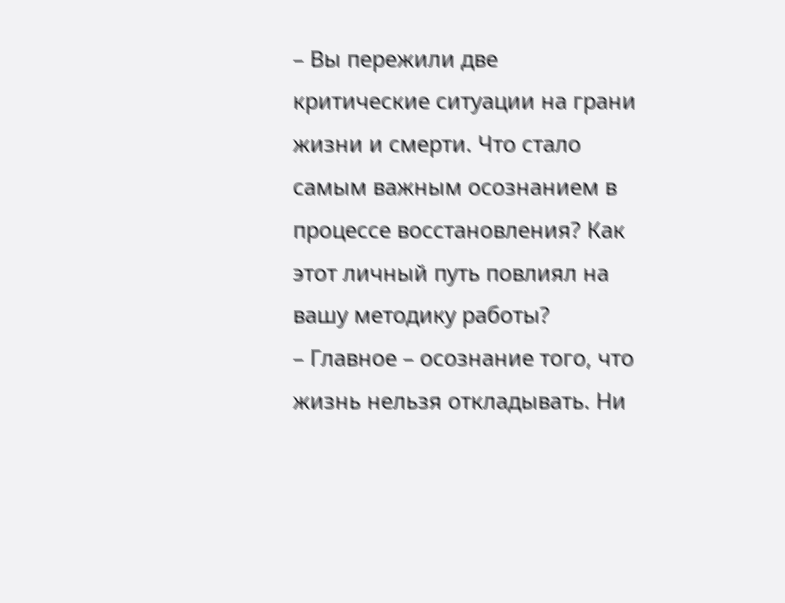– Вы пережили две критические ситуации на грани жизни и смерти. Что стало самым важным осознанием в процессе восстановления? Как этот личный путь повлиял на вашу методику работы?
– Главное – осознание того, что жизнь нельзя откладывать. Ни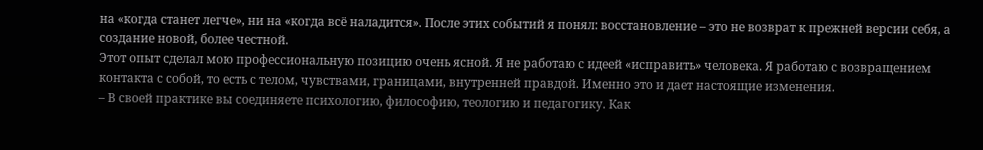на «когда станет легче», ни на «когда всё наладится». После этих событий я понял: восстановление – это не возврат к прежней версии себя, а создание новой, более честной.
Этот опыт сделал мою профессиональную позицию очень ясной. Я не работаю с идеей «исправить» человека. Я работаю с возвращением контакта с собой, то есть с телом, чувствами, границами, внутренней правдой. Именно это и дает настоящие изменения.
– В своей практике вы соединяете психологию, философию, теологию и педагогику. Как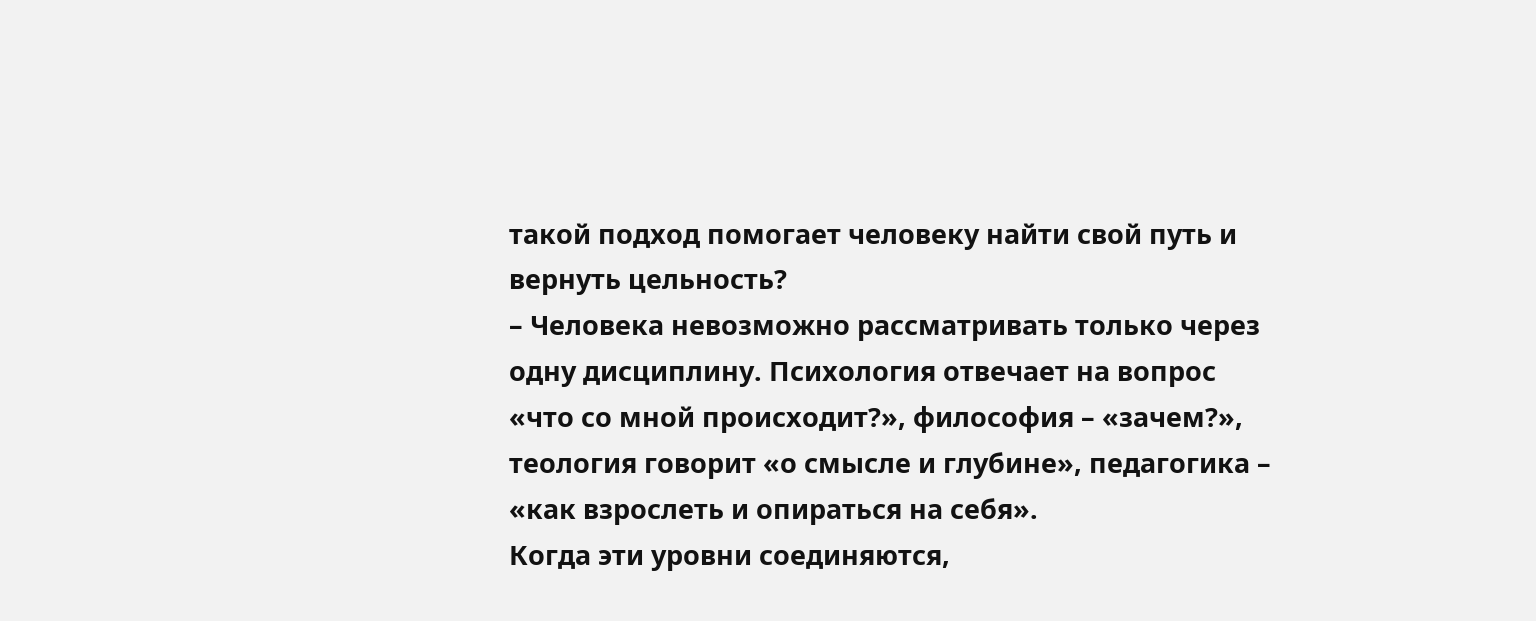такой подход помогает человеку найти свой путь и вернуть цельность?
– Человека невозможно рассматривать только через одну дисциплину. Психология отвечает на вопрос «что со мной происходит?», философия – «зачем?», теология говорит «о смысле и глубине», педагогика – «как взрослеть и опираться на себя».
Когда эти уровни соединяются,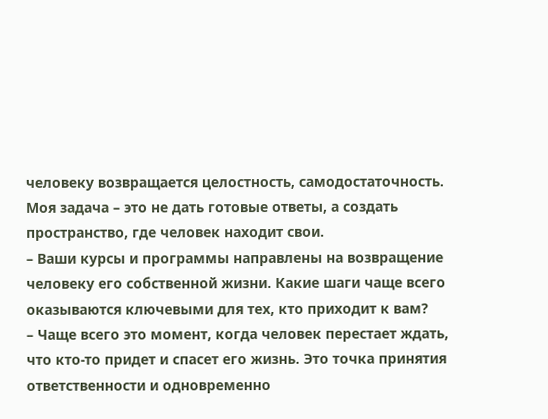человеку возвращается целостность, самодостаточность. Моя задача – это не дать готовые ответы, а создать пространство, где человек находит свои.
– Ваши курсы и программы направлены на возвращение человеку его собственной жизни. Какие шаги чаще всего оказываются ключевыми для тех, кто приходит к вам?
– Чаще всего это момент, когда человек перестает ждать, что кто-то придет и спасет его жизнь. Это точка принятия ответственности и одновременно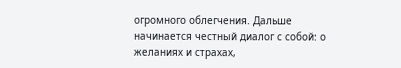огромного облегчения. Дальше начинается честный диалог с собой: о желаниях и страхах,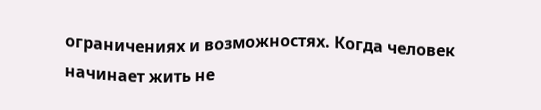ограничениях и возможностях. Когда человек начинает жить не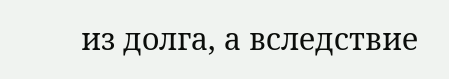из долга, а вследствие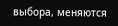выбора, меняются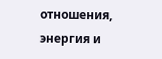отношения, энергия и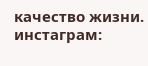качество жизни.
инстаграм: